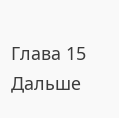Глава 15
Дальше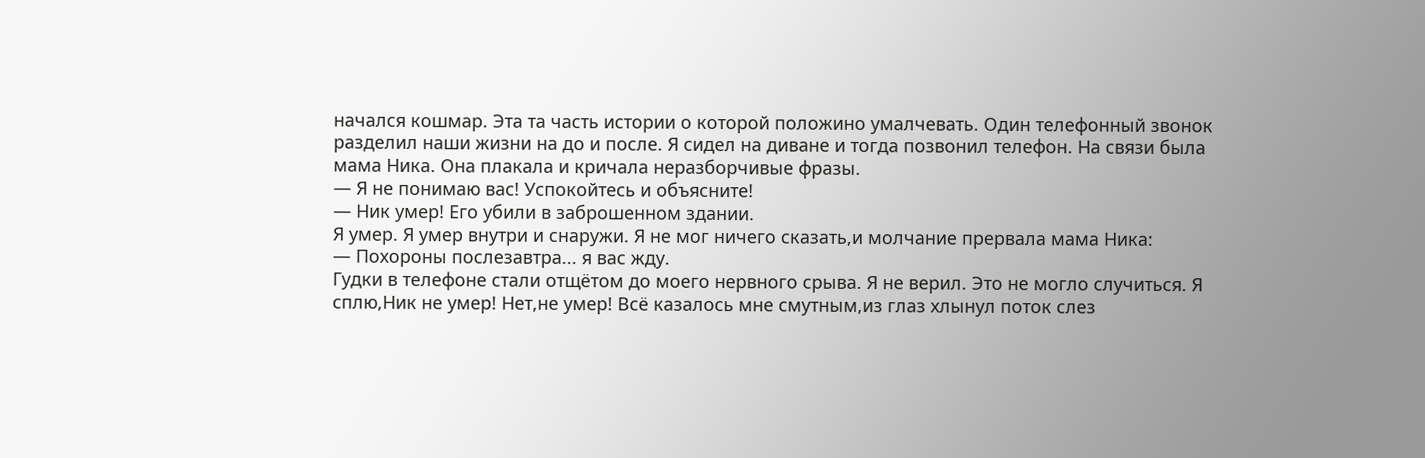начался кошмар. Эта та часть истории о которой положино умалчевать. Один телефонный звонок разделил наши жизни на до и после. Я сидел на диване и тогда позвонил телефон. На связи была мама Ника. Она плакала и кричала неразборчивые фразы.
— Я не понимаю вас! Успокойтесь и объясните!
— Ник умер! Его убили в заброшенном здании.
Я умер. Я умер внутри и снаружи. Я не мог ничего сказать,и молчание прервала мама Ника:
— Похороны послезавтра... я вас жду.
Гудки в телефоне стали отщётом до моего нервного срыва. Я не верил. Это не могло случиться. Я сплю,Ник не умер! Нет,не умер! Всё казалось мне смутным,из глаз хлынул поток слез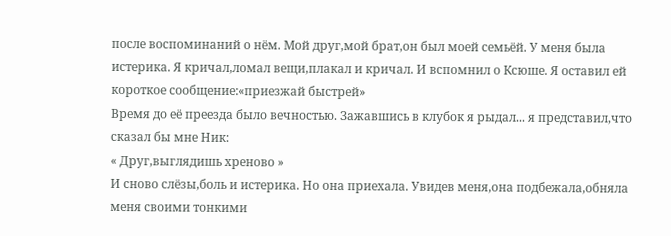после воспоминаний о нём. Мой друг,мой брат,он был моей семьёй. У меня была истерика. Я кричал,ломал вещи,плакал и кричал. И вспомнил о Ксюше. Я оставил ей короткое сообщение:«приезжай быстрей»
Время до её преезда было вечностью. Зажавшись в клубок я рыдал... я представил,что сказал бы мне Ник:
« Друг,выглядишь хреново »
И сново слёзы,боль и истерика. Но она приехала. Увидев меня,она подбежала,обняла меня своими тонкими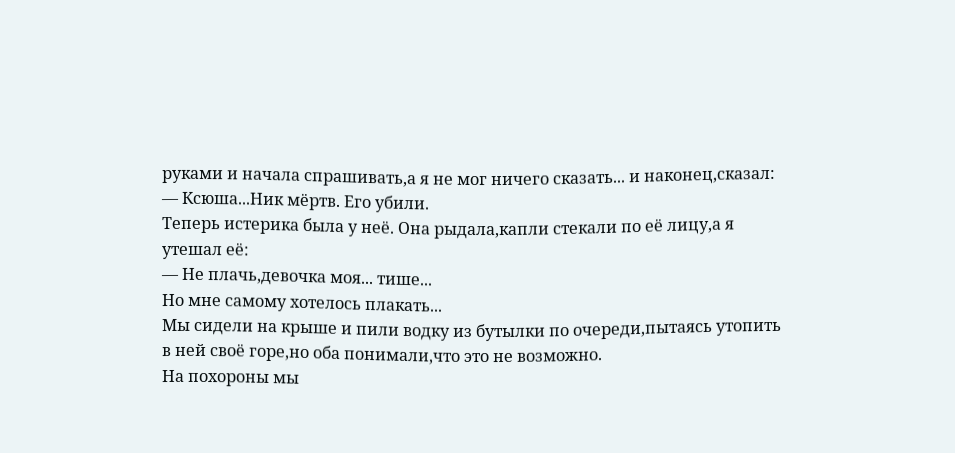руками и начала спрашивать,а я не мог ничего сказать... и наконец,сказал:
— Ксюша...Ник мёртв. Его убили.
Теперь истерика была у неё. Она рыдала,капли стекали по её лицу,а я утешал её:
— Не плачь,девочка моя... тише...
Но мне самому хотелось плакать...
Мы сидели на крыше и пили водку из бутылки по очереди,пытаясь утопить в ней своё горе,но оба понимали,что это не возможно.
На похороны мы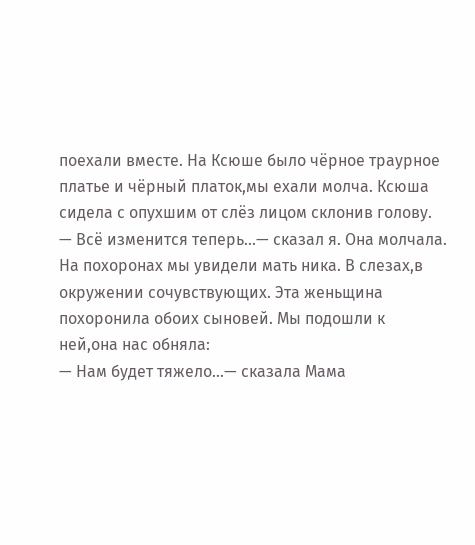поехали вместе. На Ксюше было чёрное траурное платье и чёрный платок,мы ехали молча. Ксюша сидела с опухшим от слёз лицом склонив голову.
— Всё изменится теперь...— сказал я. Она молчала.
На похоронах мы увидели мать ника. В слезах,в окружении сочувствующих. Эта женьщина похоронила обоих сыновей. Мы подошли к ней,она нас обняла:
— Нам будет тяжело...— сказала Мама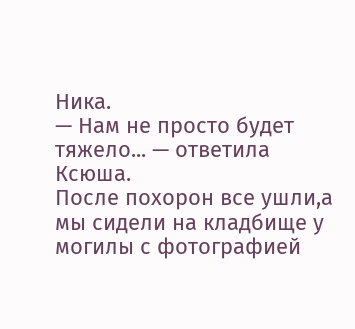Ника.
— Нам не просто будет тяжело... — ответила Ксюша.
После похорон все ушли,а мы сидели на кладбище у могилы с фотографией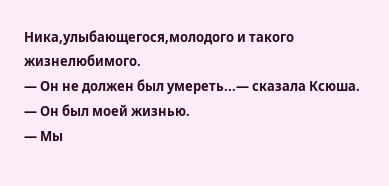Ника,улыбающегося,молодого и такого жизнелюбимого.
— Он не должен был умереть...— сказала Ксюша.
— Он был моей жизнью.
— Мы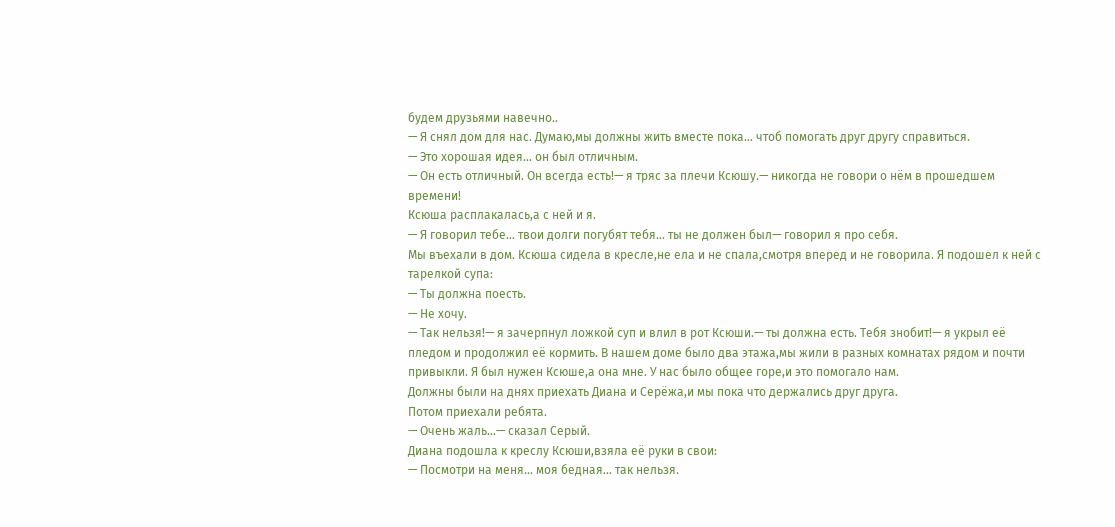будем друзьями навечно..
— Я снял дом для нас. Думаю,мы должны жить вместе пока... чтоб помогать друг другу справиться.
— Это хорошая идея... он был отличным.
— Он есть отличный. Он всегда есть!— я тряс за плечи Ксюшу.— никогда не говори о нём в прошедшем времени!
Ксюша расплакалась,а с ней и я.
— Я говорил тебе... твои долги погубят тебя... ты не должен был— говорил я про себя.
Мы въехали в дом. Ксюша сидела в кресле,не ела и не спала,смотря вперед и не говорила. Я подошел к ней с тарелкой супа:
— Ты должна поесть.
— Не хочу.
— Так нельзя!— я зачерпнул ложкой суп и влил в рот Ксюши.— ты должна есть. Тебя знобит!— я укрыл её пледом и продолжил её кормить. В нашем доме было два этажа,мы жили в разных комнатах рядом и почти привыкли. Я был нужен Ксюше,а она мне. У нас было общее горе,и это помогало нам.
Должны были на днях приехать Диана и Серёжа,и мы пока что держались друг друга.
Потом приехали ребята.
— Очень жаль...— сказал Серый.
Диана подошла к креслу Ксюши,взяла её руки в свои:
— Посмотри на меня... моя бедная... так нельзя.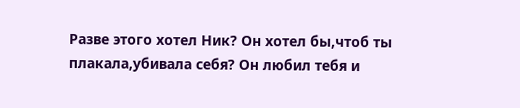Разве этого хотел Ник? Он хотел бы,чтоб ты плакала,убивала себя? Он любил тебя и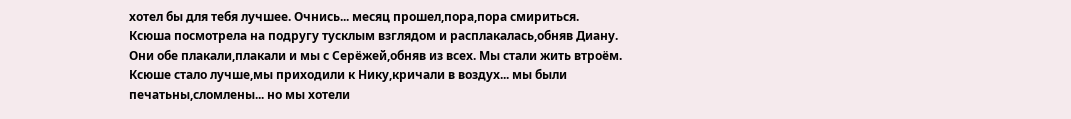хотел бы для тебя лучшее. Очнись... месяц прошел,пора,пора смириться.
Ксюша посмотрела на подругу тусклым взглядом и расплакалась,обняв Диану. Они обе плакали,плакали и мы с Серёжей,обняв из всех. Мы стали жить втроём. Ксюше стало лучше,мы приходили к Нику,кричали в воздух... мы были печатьны,сломлены... но мы хотели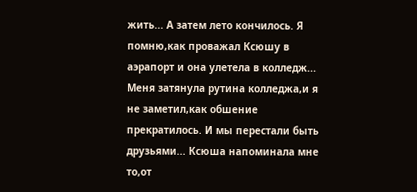жить... А затем лето кончилось. Я помню,как проважал Ксюшу в аэрапорт и она улетела в колледж...
Меня затянула рутина колледжа,и я не заметил,как обшение прекратилось. И мы перестали быть друзьями... Ксюша напоминала мне то,от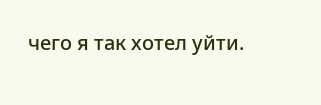чего я так хотел уйти.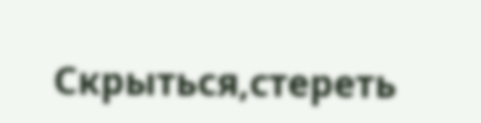Скрыться,стереть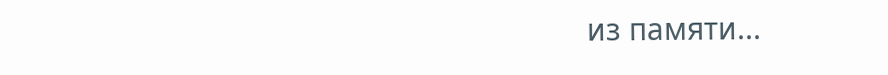из памяти...